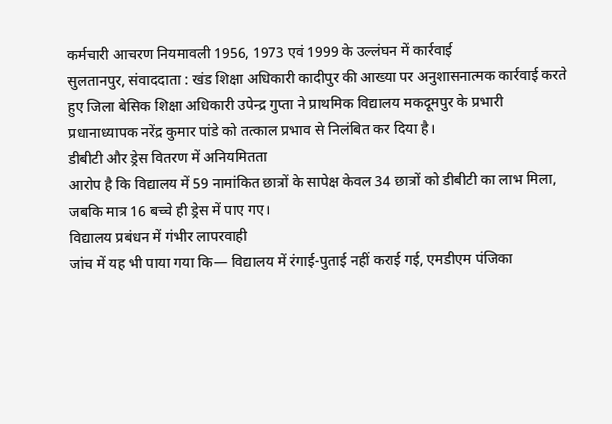कर्मचारी आचरण नियमावली 1956, 1973 एवं 1999 के उल्लंघन में कार्रवाई
सुलतानपुर, संवाददाता : खंड शिक्षा अधिकारी कादीपुर की आख्या पर अनुशासनात्मक कार्रवाई करते हुए जिला बेसिक शिक्षा अधिकारी उपेन्द्र गुप्ता ने प्राथमिक विद्यालय मकदूमपुर के प्रभारी प्रधानाध्यापक नरेंद्र कुमार पांडे को तत्काल प्रभाव से निलंबित कर दिया है।
डीबीटी और ड्रेस वितरण में अनियमितता
आरोप है कि विद्यालय में 59 नामांकित छात्रों के सापेक्ष केवल 34 छात्रों को डीबीटी का लाभ मिला, जबकि मात्र 16 बच्चे ही ड्रेस में पाए गए।
विद्यालय प्रबंधन में गंभीर लापरवाही
जांच में यह भी पाया गया कि— विद्यालय में रंगाई-पुताई नहीं कराई गई, एमडीएम पंजिका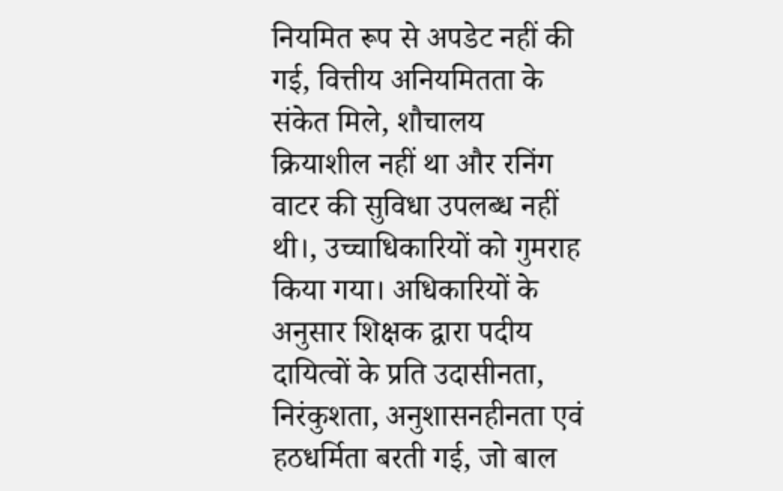नियमित रूप से अपडेट नहीं की गई, वित्तीय अनियमितता के संकेत मिले, शौचालय क्रियाशील नहीं था और रनिंग वाटर की सुविधा उपलब्ध नहीं थी।, उच्चाधिकारियों को गुमराह किया गया। अधिकारियों के अनुसार शिक्षक द्वारा पदीय दायित्वों के प्रति उदासीनता, निरंकुशता, अनुशासनहीनता एवं हठधर्मिता बरती गई, जो बाल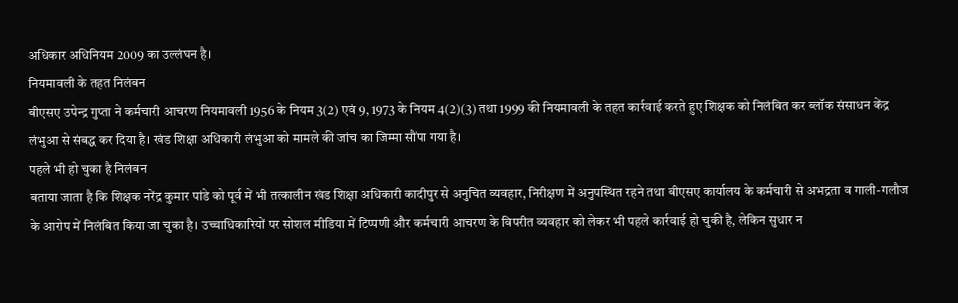अधिकार अधिनियम 2009 का उल्लंघन है।
नियमावली के तहत निलंबन
बीएसए उपेन्द्र गुप्ता ने कर्मचारी आचरण नियमावली 1956 के नियम 3(2) एवं 9, 1973 के नियम 4(2)(3) तथा 1999 की नियमावली के तहत कार्रवाई करते हुए शिक्षक को निलंबित कर ब्लॉक संसाधन केंद्र लंभुआ से संबद्ध कर दिया है। खंड शिक्षा अधिकारी लंभुआ को मामले की जांच का जिम्मा सौंपा गया है।
पहले भी हो चुका है निलंबन
बताया जाता है कि शिक्षक नरेंद्र कुमार पांडे को पूर्व में भी तत्कालीन खंड शिक्षा अधिकारी कादीपुर से अनुचित व्यवहार, निरीक्षण में अनुपस्थित रहने तथा बीएसए कार्यालय के कर्मचारी से अभद्रता व गाली-गलौज के आरोप में निलंबित किया जा चुका है। उच्चाधिकारियों पर सोशल मीडिया में टिप्पणी और कर्मचारी आचरण के विपरीत व्यवहार को लेकर भी पहले कार्रवाई हो चुकी है, लेकिन सुधार न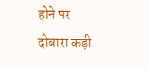होने पर दोबारा कड़ी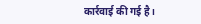कार्रवाई की गई है।